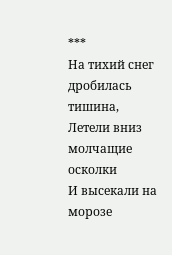***
На тихий снег дробилась тишина,
Летели вниз молчащие осколки
И высекали на морозе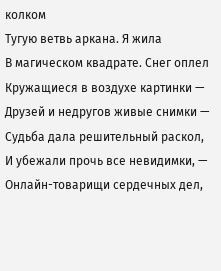колком
Тугую ветвь аркана. Я жила
В магическом квадрате. Снег оплел
Кружащиеся в воздухе картинки —
Друзей и недругов живые снимки —
Судьба дала решительный раскол,
И убежали прочь все невидимки, —
Онлайн-товарищи сердечных дел,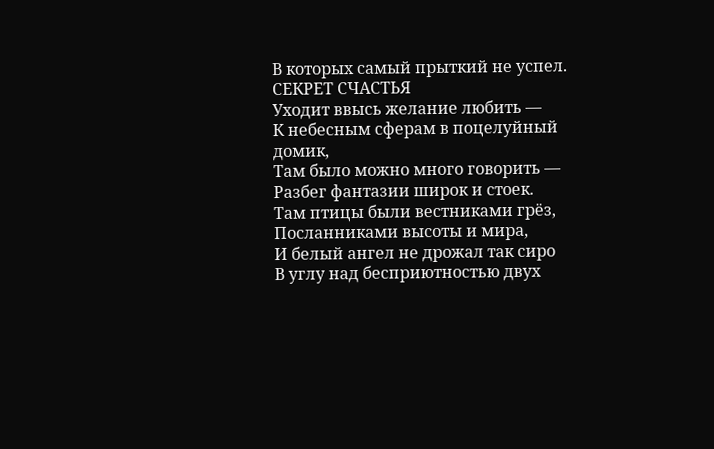В которых самый прыткий не успел.
СЕКРЕТ СЧАСТЬЯ
Уходит ввысь желание любить —
К небесным сферам в поцелуйный домик,
Там было можно много говорить —
Разбег фантазии широк и стоек.
Там птицы были вестниками грёз,
Посланниками высоты и мира,
И белый ангел не дрожал так сиро
В углу над бесприютностью двух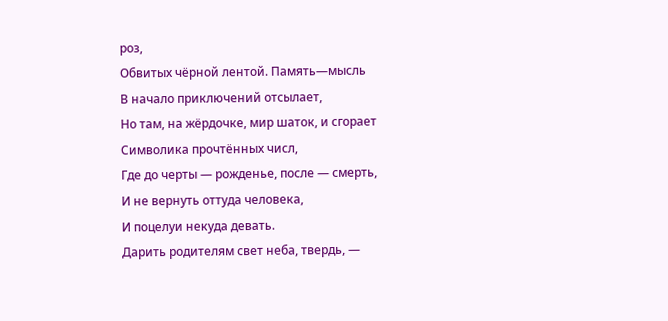роз,
Обвитых чёрной лентой. Память—мысль
В начало приключений отсылает,
Но там, на жёрдочке, мир шаток, и сгорает
Символика прочтённых числ,
Где до черты — рожденье, после — смерть,
И не вернуть оттуда человека,
И поцелуи некуда девать.
Дарить родителям свет неба, твердь, —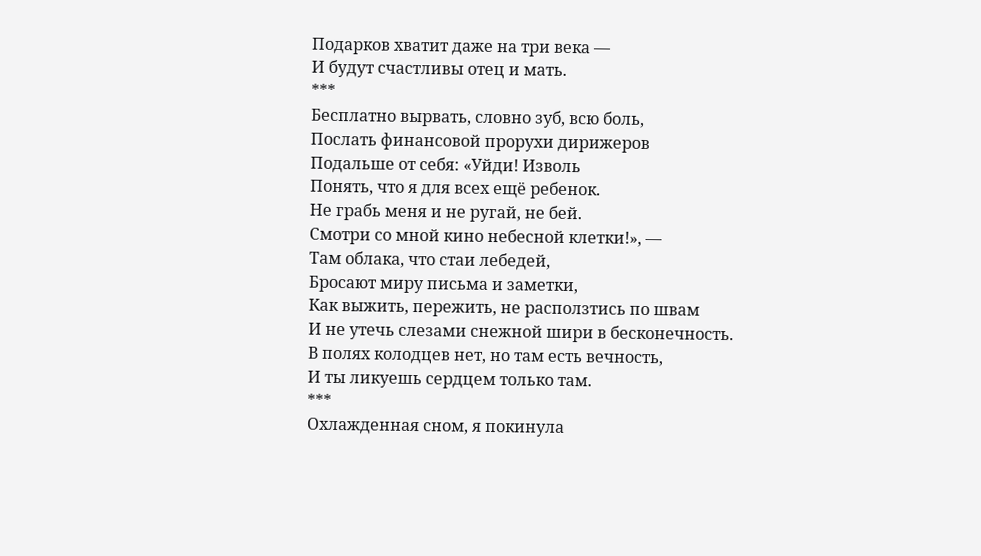Подарков хватит даже на три века —
И будут счастливы отец и мать.
***
Бесплатно вырвать, словно зуб, всю боль,
Послать финансовой прорухи дирижеров
Подальше от себя: «Уйди! Изволь
Понять, что я для всех ещё ребенок.
Не грабь меня и не ругай, не бей.
Смотри со мной кино небесной клетки!», —
Там облака, что стаи лебедей,
Бросают миру письма и заметки,
Как выжить, пережить, не расползтись по швам
И не утечь слезами снежной шири в бесконечность.
В полях колодцев нет, но там есть вечность,
И ты ликуешь сердцем только там.
***
Охлажденная сном, я покинула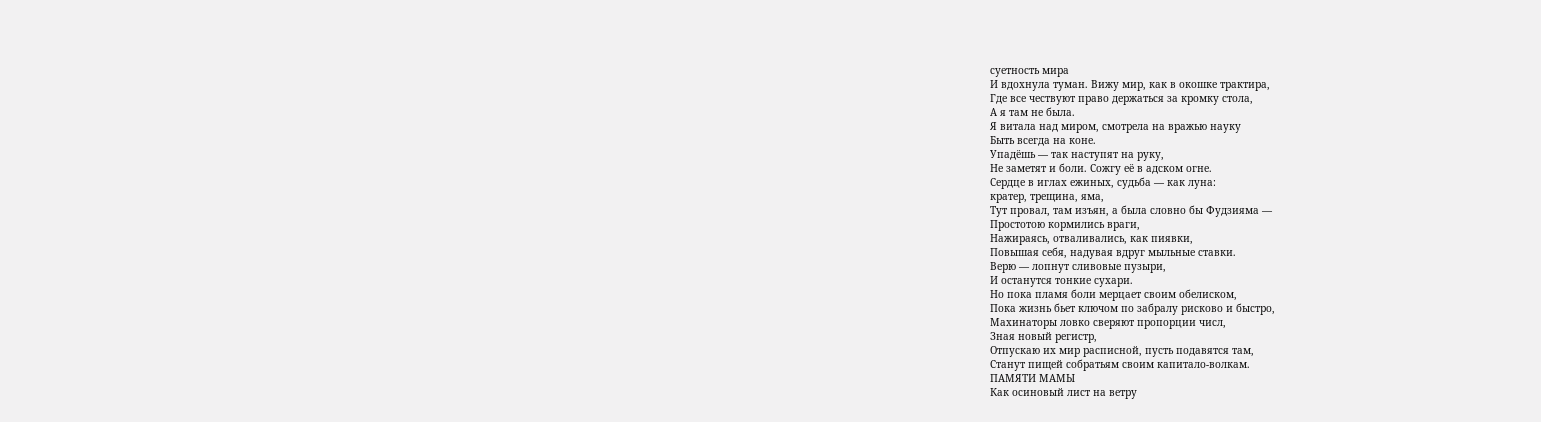суетность мира
И вдохнула туман. Вижу мир, как в окошке трактира,
Где все чествуют право держаться за кромку стола,
А я там не была.
Я витала над миром, смотрела на вражью науку
Быть всегда на коне.
Упадёшь — так наступят на руку,
Не заметят и боли. Сожгу её в адском огне.
Сердце в иглах ежиных, судьба — как луна:
кратер, трещина, яма,
Тут провал, там изъян, а была словно бы Фудзияма —
Простотою кормились враги,
Нажираясь, отваливались, как пиявки,
Повышая себя, надувая вдруг мыльные ставки.
Верю — лопнут сливовые пузыри,
И останутся тонкие сухари.
Но пока пламя боли мерцает своим обелиском,
Пока жизнь бьет ключом по забралу рисково и быстро,
Махинаторы ловко сверяют пропорции числ,
Зная новый регистр,
Отпускаю их мир расписной, пусть подавятся там,
Станут пищей собратьям своим капитало-волкам.
ПАМЯТИ МАМЫ
Как осиновый лист на ветру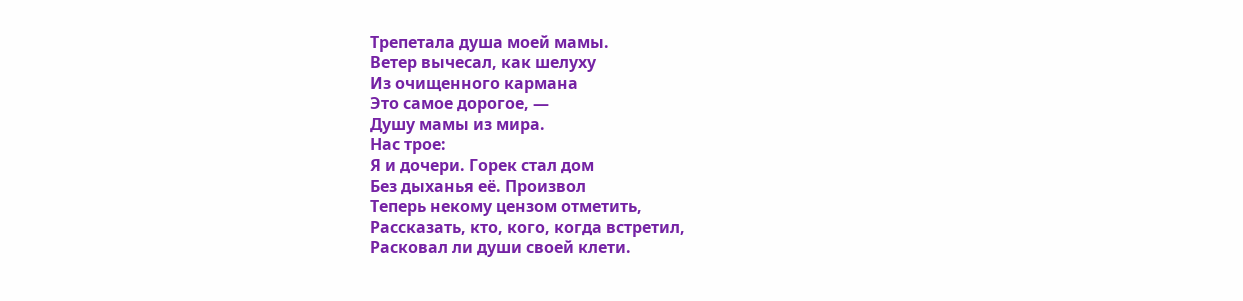Трепетала душа моей мамы.
Ветер вычесал, как шелуху
Из очищенного кармана
Это самое дорогое, —
Душу мамы из мира.
Нас трое:
Я и дочери. Горек стал дом
Без дыханья её. Произвол
Теперь некому цензом отметить,
Рассказать, кто, кого, когда встретил,
Расковал ли души своей клети.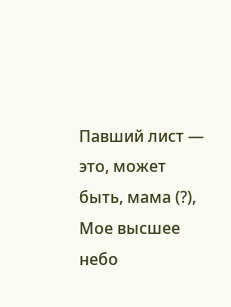Павший лист — это, может быть, мама (?),
Мое высшее небо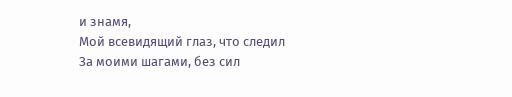и знамя,
Мой всевидящий глаз, что следил
За моими шагами, без сил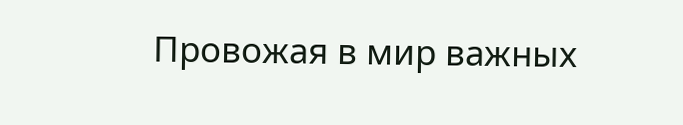Провожая в мир важных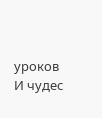уроков
И чудес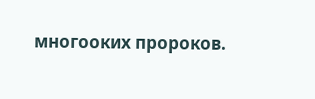многооких пророков.